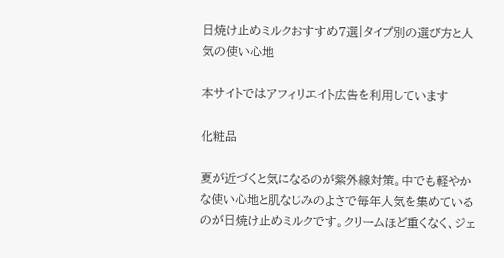日焼け止めミルクおすすめ7選|タイプ別の選び方と人気の使い心地

本サイトではアフィリエイト広告を利用しています

化粧品

夏が近づくと気になるのが紫外線対策。中でも軽やかな使い心地と肌なじみのよさで毎年人気を集めているのが日焼け止めミルクです。クリームほど重くなく、ジェ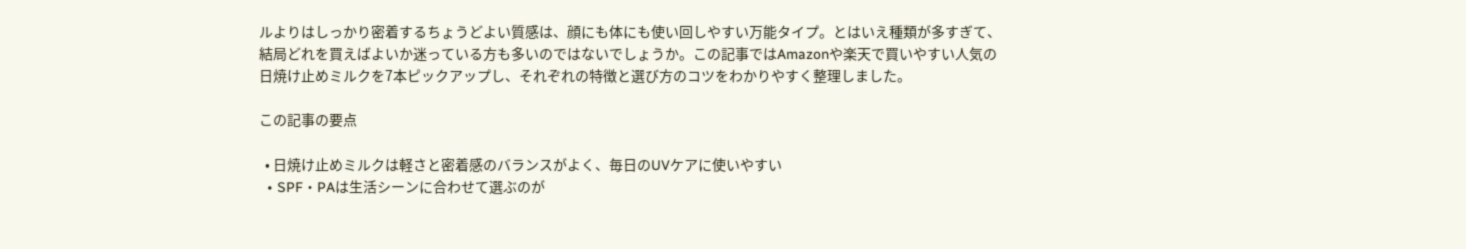ルよりはしっかり密着するちょうどよい質感は、顔にも体にも使い回しやすい万能タイプ。とはいえ種類が多すぎて、結局どれを買えばよいか迷っている方も多いのではないでしょうか。この記事ではAmazonや楽天で買いやすい人気の日焼け止めミルクを7本ピックアップし、それぞれの特徴と選び方のコツをわかりやすく整理しました。

この記事の要点

  • 日焼け止めミルクは軽さと密着感のバランスがよく、毎日のUVケアに使いやすい
  • SPF・PAは生活シーンに合わせて選ぶのが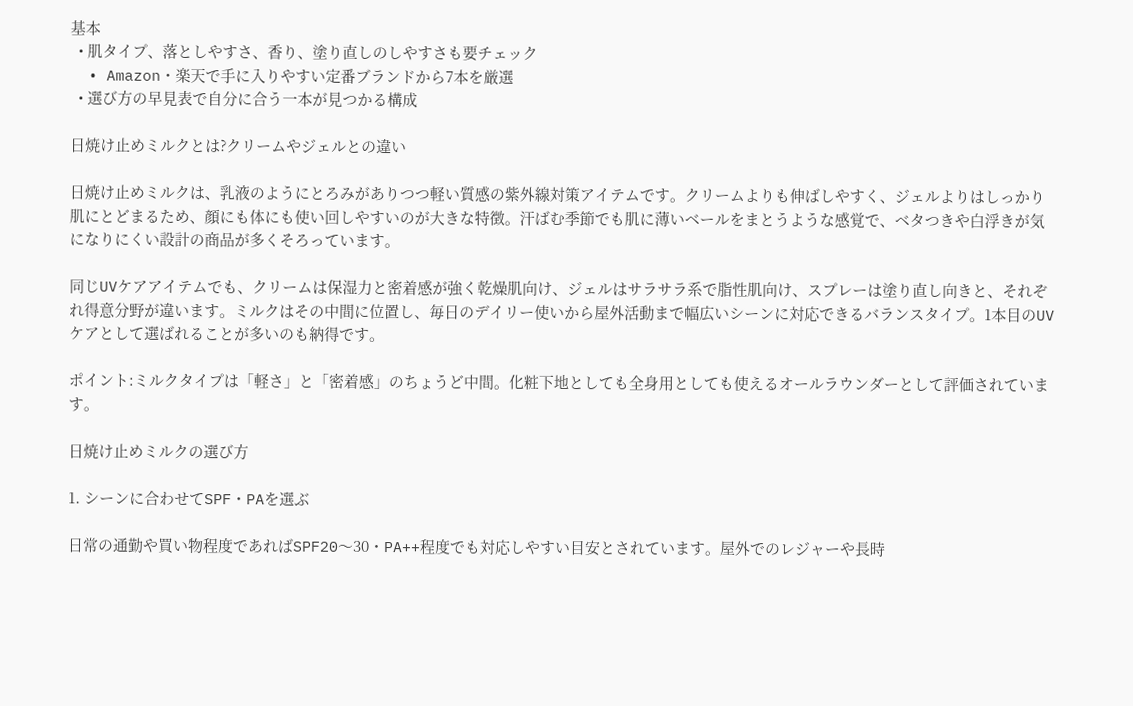基本
  • 肌タイプ、落としやすさ、香り、塗り直しのしやすさも要チェック
  • Amazon・楽天で手に入りやすい定番ブランドから7本を厳選
  • 選び方の早見表で自分に合う一本が見つかる構成

日焼け止めミルクとは?クリームやジェルとの違い

日焼け止めミルクは、乳液のようにとろみがありつつ軽い質感の紫外線対策アイテムです。クリームよりも伸ばしやすく、ジェルよりはしっかり肌にとどまるため、顔にも体にも使い回しやすいのが大きな特徴。汗ばむ季節でも肌に薄いベールをまとうような感覚で、ベタつきや白浮きが気になりにくい設計の商品が多くそろっています。

同じUVケアアイテムでも、クリームは保湿力と密着感が強く乾燥肌向け、ジェルはサラサラ系で脂性肌向け、スプレーは塗り直し向きと、それぞれ得意分野が違います。ミルクはその中間に位置し、毎日のデイリー使いから屋外活動まで幅広いシーンに対応できるバランスタイプ。1本目のUVケアとして選ばれることが多いのも納得です。

ポイント:ミルクタイプは「軽さ」と「密着感」のちょうど中間。化粧下地としても全身用としても使えるオールラウンダーとして評価されています。

日焼け止めミルクの選び方

1. シーンに合わせてSPF・PAを選ぶ

日常の通勤や買い物程度であればSPF20〜30・PA++程度でも対応しやすい目安とされています。屋外でのレジャーや長時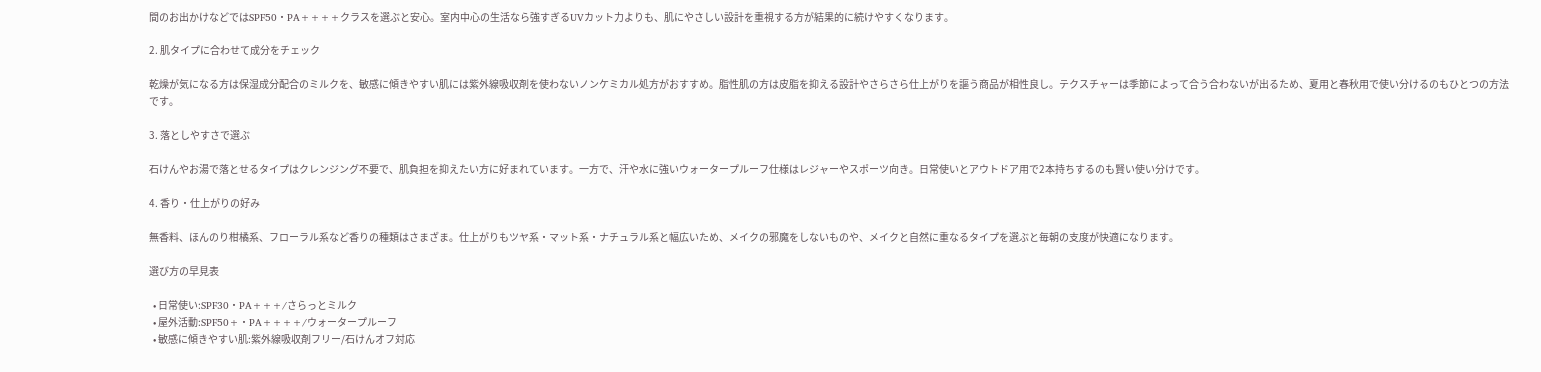間のお出かけなどではSPF50・PA++++クラスを選ぶと安心。室内中心の生活なら強すぎるUVカット力よりも、肌にやさしい設計を重視する方が結果的に続けやすくなります。

2. 肌タイプに合わせて成分をチェック

乾燥が気になる方は保湿成分配合のミルクを、敏感に傾きやすい肌には紫外線吸収剤を使わないノンケミカル処方がおすすめ。脂性肌の方は皮脂を抑える設計やさらさら仕上がりを謳う商品が相性良し。テクスチャーは季節によって合う合わないが出るため、夏用と春秋用で使い分けるのもひとつの方法です。

3. 落としやすさで選ぶ

石けんやお湯で落とせるタイプはクレンジング不要で、肌負担を抑えたい方に好まれています。一方で、汗や水に強いウォータープルーフ仕様はレジャーやスポーツ向き。日常使いとアウトドア用で2本持ちするのも賢い使い分けです。

4. 香り・仕上がりの好み

無香料、ほんのり柑橘系、フローラル系など香りの種類はさまざま。仕上がりもツヤ系・マット系・ナチュラル系と幅広いため、メイクの邪魔をしないものや、メイクと自然に重なるタイプを選ぶと毎朝の支度が快適になります。

選び方の早見表

  • 日常使い:SPF30・PA+++/さらっとミルク
  • 屋外活動:SPF50+・PA++++/ウォータープルーフ
  • 敏感に傾きやすい肌:紫外線吸収剤フリー/石けんオフ対応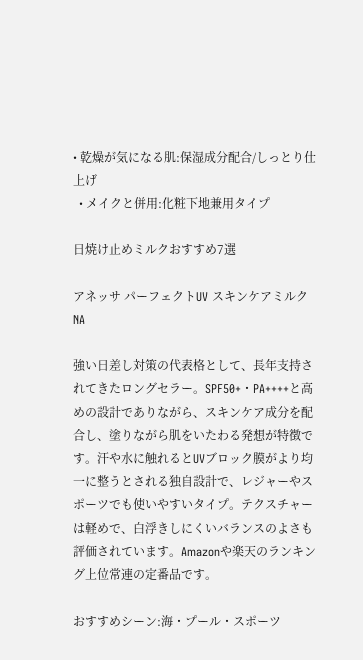• 乾燥が気になる肌:保湿成分配合/しっとり仕上げ
  • メイクと併用:化粧下地兼用タイプ

日焼け止めミルクおすすめ7選

アネッサ パーフェクトUV スキンケアミルク NA

強い日差し対策の代表格として、長年支持されてきたロングセラー。SPF50+・PA++++と高めの設計でありながら、スキンケア成分を配合し、塗りながら肌をいたわる発想が特徴です。汗や水に触れるとUVブロック膜がより均一に整うとされる独自設計で、レジャーやスポーツでも使いやすいタイプ。テクスチャーは軽めで、白浮きしにくいバランスのよさも評価されています。Amazonや楽天のランキング上位常連の定番品です。

おすすめシーン:海・プール・スポーツ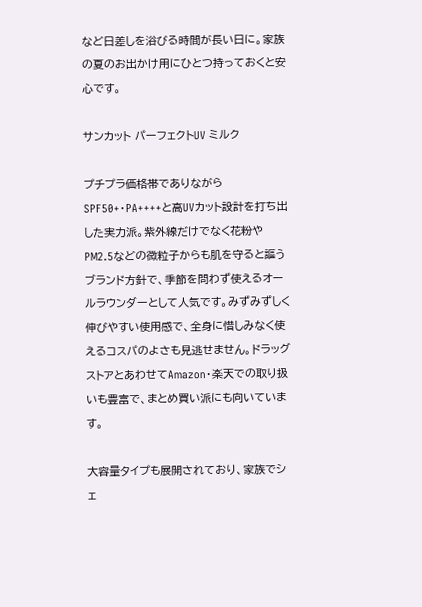など日差しを浴びる時間が長い日に。家族の夏のお出かけ用にひとつ持っておくと安心です。

サンカット パーフェクトUV ミルク

プチプラ価格帯でありながらSPF50+・PA++++と高UVカット設計を打ち出した実力派。紫外線だけでなく花粉やPM2.5などの微粒子からも肌を守ると謳うブランド方針で、季節を問わず使えるオールラウンダーとして人気です。みずみずしく伸びやすい使用感で、全身に惜しみなく使えるコスパのよさも見逃せません。ドラッグストアとあわせてAmazon・楽天での取り扱いも豊富で、まとめ買い派にも向いています。

大容量タイプも展開されており、家族でシェ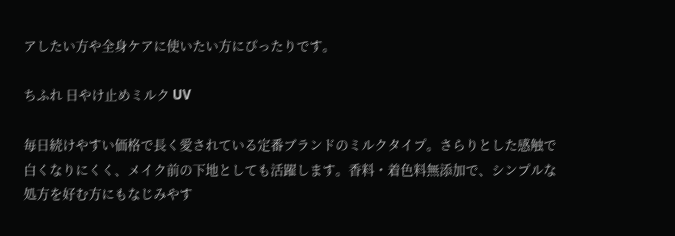アしたい方や全身ケアに使いたい方にぴったりです。

ちふれ 日やけ止めミルク UV

毎日続けやすい価格で長く愛されている定番ブランドのミルクタイプ。さらりとした感触で白くなりにくく、メイク前の下地としても活躍します。香料・着色料無添加で、シンプルな処方を好む方にもなじみやす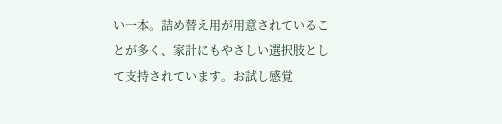い一本。詰め替え用が用意されていることが多く、家計にもやさしい選択肢として支持されています。お試し感覚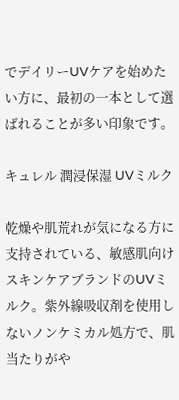でデイリーUVケアを始めたい方に、最初の一本として選ばれることが多い印象です。

キュレル 潤浸保湿 UVミルク

乾燥や肌荒れが気になる方に支持されている、敏感肌向けスキンケアブランドのUVミルク。紫外線吸収剤を使用しないノンケミカル処方で、肌当たりがや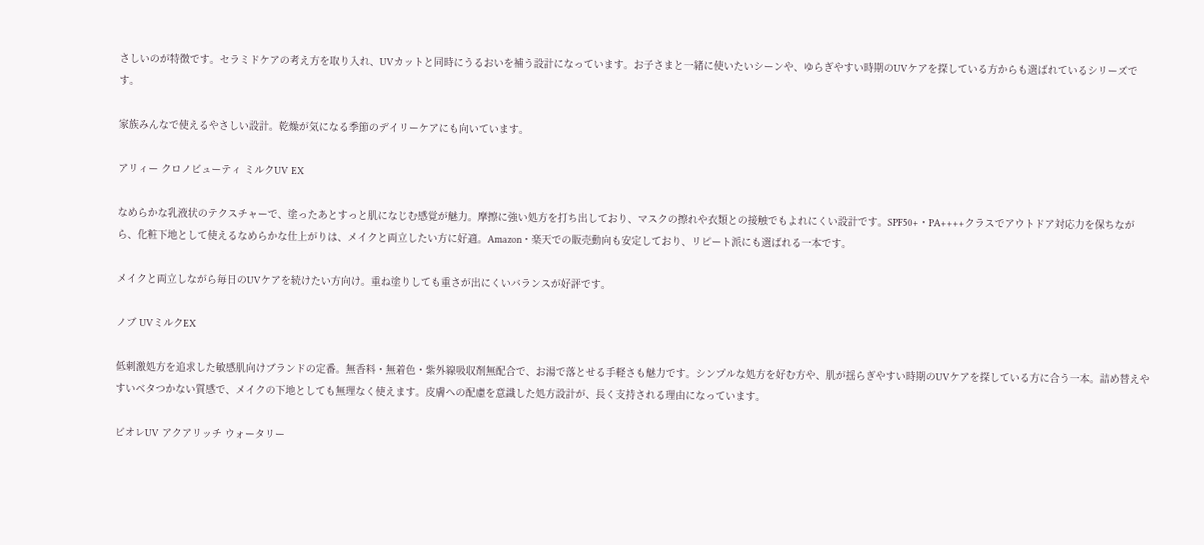さしいのが特徴です。セラミドケアの考え方を取り入れ、UVカットと同時にうるおいを補う設計になっています。お子さまと一緒に使いたいシーンや、ゆらぎやすい時期のUVケアを探している方からも選ばれているシリーズです。

家族みんなで使えるやさしい設計。乾燥が気になる季節のデイリーケアにも向いています。

アリィー クロノビューティ ミルクUV EX

なめらかな乳液状のテクスチャーで、塗ったあとすっと肌になじむ感覚が魅力。摩擦に強い処方を打ち出しており、マスクの擦れや衣類との接触でもよれにくい設計です。SPF50+・PA++++クラスでアウトドア対応力を保ちながら、化粧下地として使えるなめらかな仕上がりは、メイクと両立したい方に好適。Amazon・楽天での販売動向も安定しており、リピート派にも選ばれる一本です。

メイクと両立しながら毎日のUVケアを続けたい方向け。重ね塗りしても重さが出にくいバランスが好評です。

ノブ UVミルクEX

低刺激処方を追求した敏感肌向けブランドの定番。無香料・無着色・紫外線吸収剤無配合で、お湯で落とせる手軽さも魅力です。シンプルな処方を好む方や、肌が揺らぎやすい時期のUVケアを探している方に合う一本。詰め替えやすいベタつかない質感で、メイクの下地としても無理なく使えます。皮膚への配慮を意識した処方設計が、長く支持される理由になっています。

ビオレUV アクアリッチ ウォータリー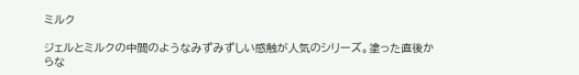ミルク

ジェルとミルクの中間のようなみずみずしい感触が人気のシリーズ。塗った直後からな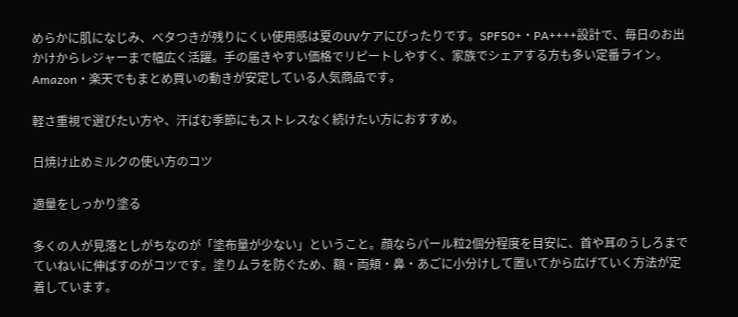めらかに肌になじみ、ベタつきが残りにくい使用感は夏のUVケアにぴったりです。SPF50+・PA++++設計で、毎日のお出かけからレジャーまで幅広く活躍。手の届きやすい価格でリピートしやすく、家族でシェアする方も多い定番ライン。Amazon・楽天でもまとめ買いの動きが安定している人気商品です。

軽さ重視で選びたい方や、汗ばむ季節にもストレスなく続けたい方におすすめ。

日焼け止めミルクの使い方のコツ

適量をしっかり塗る

多くの人が見落としがちなのが「塗布量が少ない」ということ。顔ならパール粒2個分程度を目安に、首や耳のうしろまでていねいに伸ばすのがコツです。塗りムラを防ぐため、額・両頬・鼻・あごに小分けして置いてから広げていく方法が定着しています。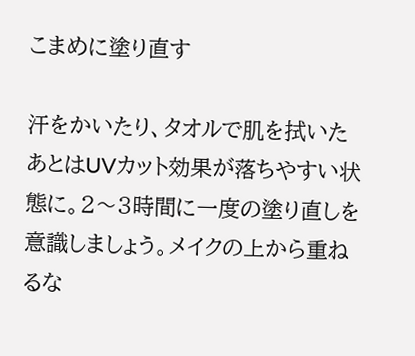こまめに塗り直す

汗をかいたり、タオルで肌を拭いたあとはUVカット効果が落ちやすい状態に。2〜3時間に一度の塗り直しを意識しましょう。メイクの上から重ねるな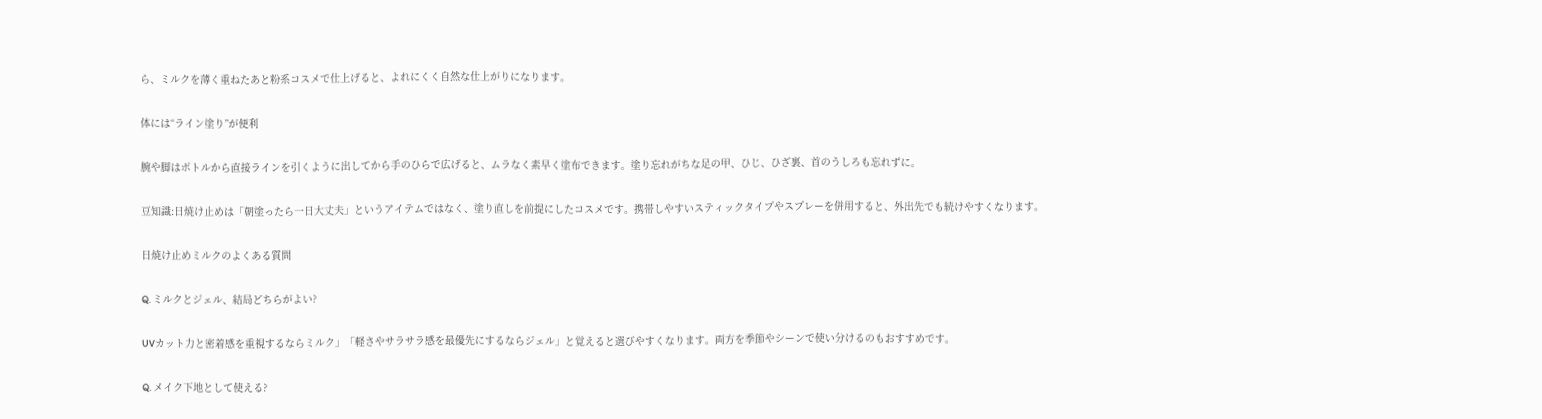ら、ミルクを薄く重ねたあと粉系コスメで仕上げると、よれにくく自然な仕上がりになります。

体には“ライン塗り”が便利

腕や脚はボトルから直接ラインを引くように出してから手のひらで広げると、ムラなく素早く塗布できます。塗り忘れがちな足の甲、ひじ、ひざ裏、首のうしろも忘れずに。

豆知識:日焼け止めは「朝塗ったら一日大丈夫」というアイテムではなく、塗り直しを前提にしたコスメです。携帯しやすいスティックタイプやスプレーを併用すると、外出先でも続けやすくなります。

日焼け止めミルクのよくある質問

Q. ミルクとジェル、結局どちらがよい?

UVカット力と密着感を重視するならミルク」「軽さやサラサラ感を最優先にするならジェル」と覚えると選びやすくなります。両方を季節やシーンで使い分けるのもおすすめです。

Q. メイク下地として使える?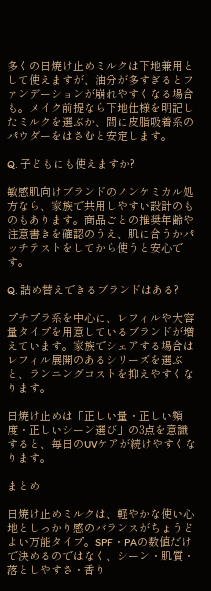多くの日焼け止めミルクは下地兼用として使えますが、油分が多すぎるとファンデーションが崩れやすくなる場合も。メイク前提なら下地仕様を明記したミルクを選ぶか、間に皮脂吸着系のパウダーをはさむと安定します。

Q. 子どもにも使えますか?

敏感肌向けブランドのノンケミカル処方なら、家族で共用しやすい設計のものもあります。商品ごとの推奨年齢や注意書きを確認のうえ、肌に合うかパッチテストをしてから使うと安心です。

Q. 詰め替えできるブランドはある?

プチプラ系を中心に、レフィルや大容量タイプを用意しているブランドが増えています。家族でシェアする場合はレフィル展開のあるシリーズを選ぶと、ランニングコストを抑えやすくなります。

日焼け止めは「正しい量・正しい頻度・正しいシーン選び」の3点を意識すると、毎日のUVケアが続けやすくなります。

まとめ

日焼け止めミルクは、軽やかな使い心地としっかり感のバランスがちょうどよい万能タイプ。SPF・PAの数値だけで決めるのではなく、シーン・肌質・落としやすさ・香り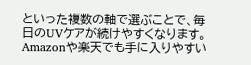といった複数の軸で選ぶことで、毎日のUVケアが続けやすくなります。Amazonや楽天でも手に入りやすい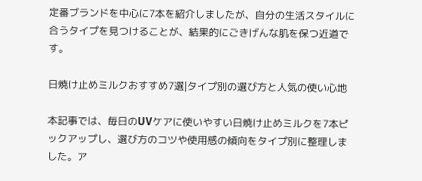定番ブランドを中心に7本を紹介しましたが、自分の生活スタイルに合うタイプを見つけることが、結果的にごきげんな肌を保つ近道です。

日焼け止めミルクおすすめ7選|タイプ別の選び方と人気の使い心地

本記事では、毎日のUVケアに使いやすい日焼け止めミルクを7本ピックアップし、選び方のコツや使用感の傾向をタイプ別に整理しました。ア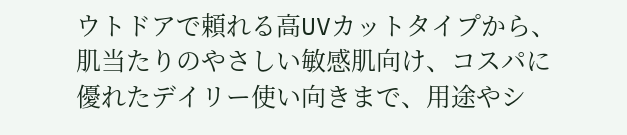ウトドアで頼れる高UVカットタイプから、肌当たりのやさしい敏感肌向け、コスパに優れたデイリー使い向きまで、用途やシ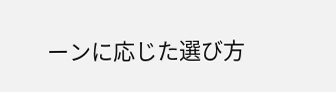ーンに応じた選び方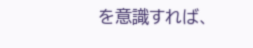を意識すれば、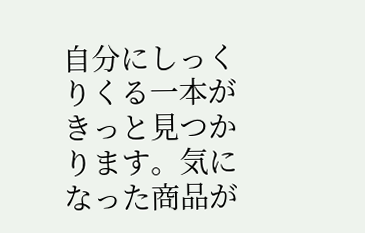自分にしっくりくる一本がきっと見つかります。気になった商品が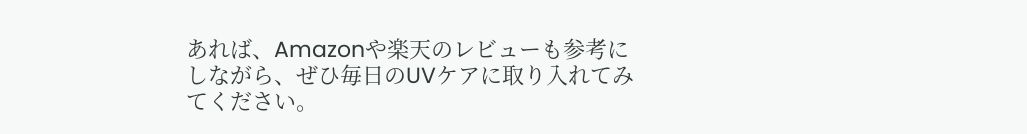あれば、Amazonや楽天のレビューも参考にしながら、ぜひ毎日のUVケアに取り入れてみてください。